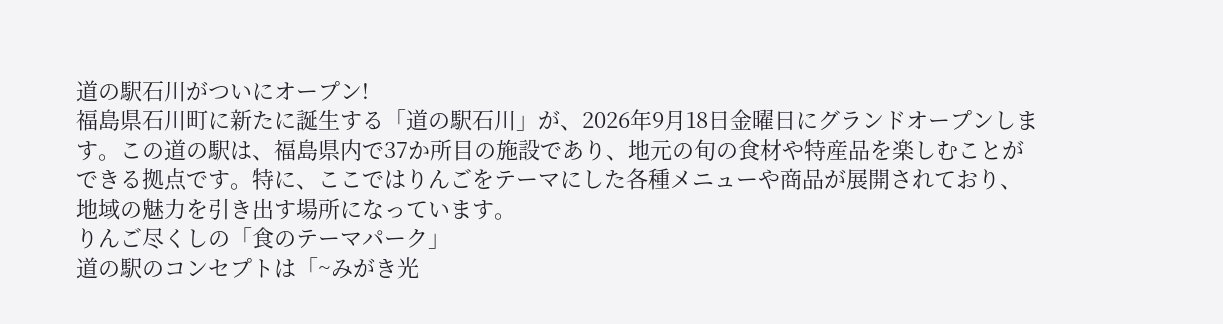道の駅石川がついにオープン!
福島県石川町に新たに誕生する「道の駅石川」が、2026年9月18日金曜日にグランドオープンします。この道の駅は、福島県内で37か所目の施設であり、地元の旬の食材や特産品を楽しむことができる拠点です。特に、ここではりんごをテーマにした各種メニューや商品が展開されており、地域の魅力を引き出す場所になっています。
りんご尽くしの「食のテーマパーク」
道の駅のコンセプトは「~みがき光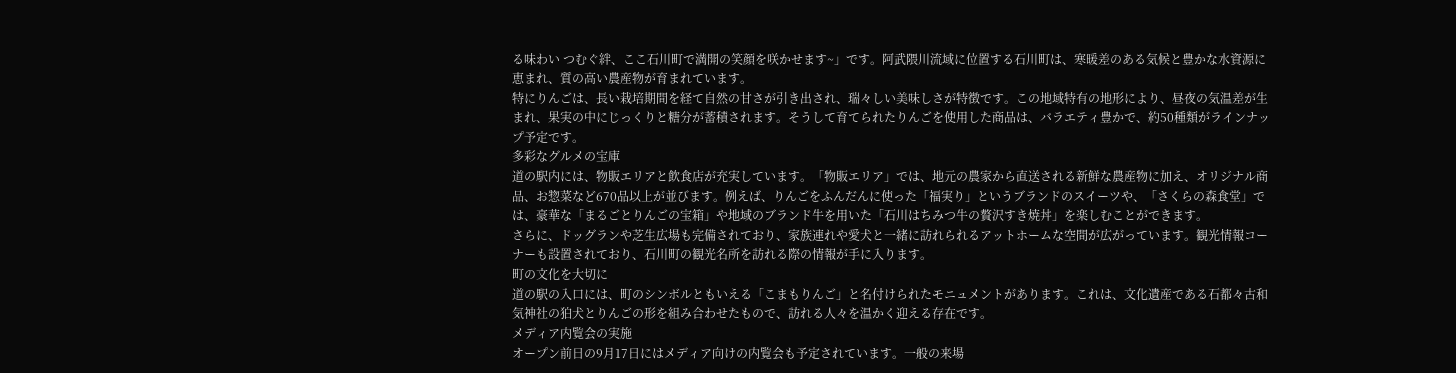る味わい つむぐ絆、ここ石川町で満開の笑顔を咲かせます~」です。阿武隈川流域に位置する石川町は、寒暖差のある気候と豊かな水資源に恵まれ、質の高い農産物が育まれています。
特にりんごは、長い栽培期間を経て自然の甘さが引き出され、瑞々しい美味しさが特徴です。この地域特有の地形により、昼夜の気温差が生まれ、果実の中にじっくりと糖分が蓄積されます。そうして育てられたりんごを使用した商品は、バラエティ豊かで、約50種類がラインナップ予定です。
多彩なグルメの宝庫
道の駅内には、物販エリアと飲食店が充実しています。「物販エリア」では、地元の農家から直送される新鮮な農産物に加え、オリジナル商品、お惣菜など670品以上が並びます。例えば、りんごをふんだんに使った「福実り」というブランドのスイーツや、「さくらの森食堂」では、豪華な「まるごとりんごの宝箱」や地域のブランド牛を用いた「石川はちみつ牛の贅沢すき焼丼」を楽しむことができます。
さらに、ドッグランや芝生広場も完備されており、家族連れや愛犬と一緒に訪れられるアットホームな空間が広がっています。観光情報コーナーも設置されており、石川町の観光名所を訪れる際の情報が手に入ります。
町の文化を大切に
道の駅の入口には、町のシンボルともいえる「こまもりんご」と名付けられたモニュメントがあります。これは、文化遺産である石都々古和気神社の狛犬とりんごの形を組み合わせたもので、訪れる人々を温かく迎える存在です。
メディア内覧会の実施
オープン前日の9月17日にはメディア向けの内覧会も予定されています。一般の来場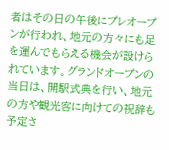者はその日の午後にプレオープンが行われ、地元の方々にも足を運んでもらえる機会が設けられています。グランドオープンの当日は、開駅式典を行い、地元の方や観光客に向けての祝辞も予定さ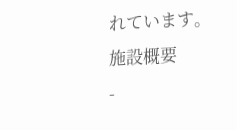れています。
施設概要
-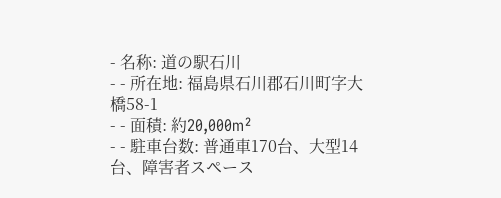- 名称: 道の駅石川
- - 所在地: 福島県石川郡石川町字大橋58-1
- - 面積: 約20,000m²
- - 駐車台数: 普通車170台、大型14台、障害者スペース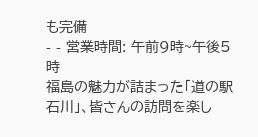も完備
- - 営業時間: 午前9時~午後5時
福島の魅力が詰まった「道の駅石川」、皆さんの訪問を楽し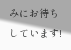みにお待ちしています!